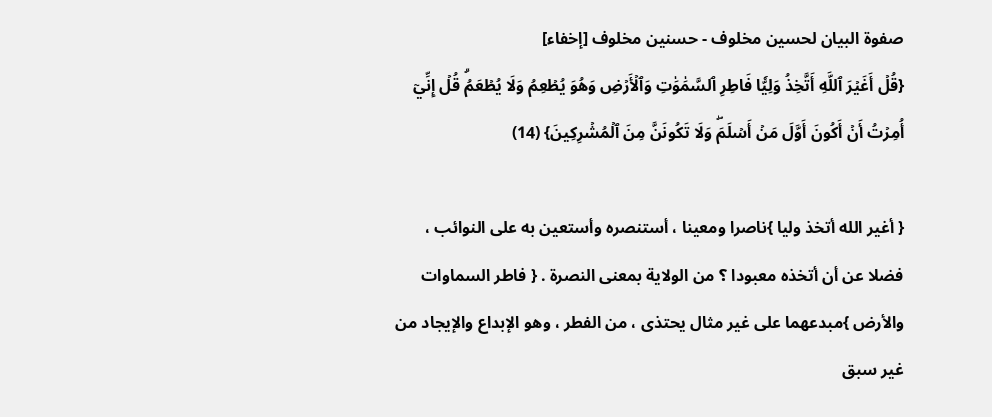صفوة البيان لحسين مخلوف - حسنين مخلوف [إخفاء]
{قُلۡ أَغَيۡرَ ٱللَّهِ أَتَّخِذُ وَلِيّٗا فَاطِرِ ٱلسَّمَٰوَٰتِ وَٱلۡأَرۡضِ وَهُوَ يُطۡعِمُ وَلَا يُطۡعَمُۗ قُلۡ إِنِّيٓ أُمِرۡتُ أَنۡ أَكُونَ أَوَّلَ مَنۡ أَسۡلَمَۖ وَلَا تَكُونَنَّ مِنَ ٱلۡمُشۡرِكِينَ} (14)

{ أغير الله أتخذ وليا }ناصرا ومعينا ، أستنصره وأستعين به على النوائب ، فضلا عن أن أتخذه معبودا ؟ من الولاية بمعنى النصرة . { فاطر السماوات والأرض }مبدعهما على غير مثال يحتذى ، من الفطر ، وهو الإبداع والإيجاد من غير سبق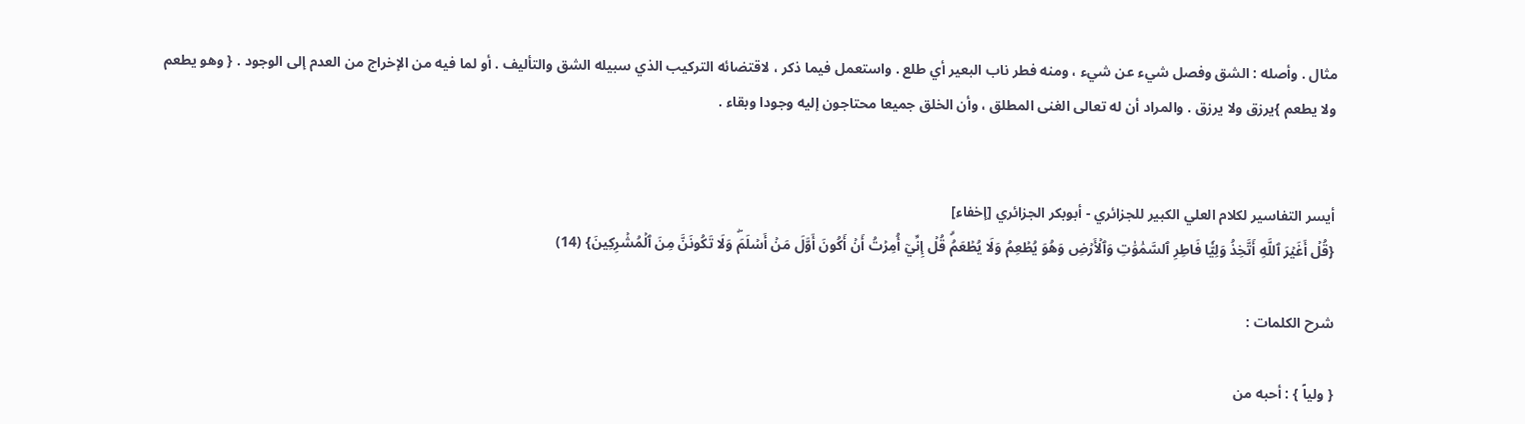مثال . وأصله : الشق وفصل شيء عن شيء ، ومنه فطر ناب البعير أي طلع . واستعمل فيما ذكر ، لاقتضائه التركيب الذي سبيله الشق والتأليف . أو لما فيه من الإخراج من العدم إلى الوجود . { وهو يطعم ولا يطعم }يرزق ولا يرزق . والمراد أن له تعالى الغنى المطلق ، وأن الخلق جميعا محتاجون إليه وجودا وبقاء .


أيسر التفاسير لكلام العلي الكبير للجزائري - أبوبكر الجزائري [إخفاء]
{قُلۡ أَغَيۡرَ ٱللَّهِ أَتَّخِذُ وَلِيّٗا فَاطِرِ ٱلسَّمَٰوَٰتِ وَٱلۡأَرۡضِ وَهُوَ يُطۡعِمُ وَلَا يُطۡعَمُۗ قُلۡ إِنِّيٓ أُمِرۡتُ أَنۡ أَكُونَ أَوَّلَ مَنۡ أَسۡلَمَۖ وَلَا تَكُونَنَّ مِنَ ٱلۡمُشۡرِكِينَ} (14)

شرح الكلمات :

{ ولياً } : أحبه من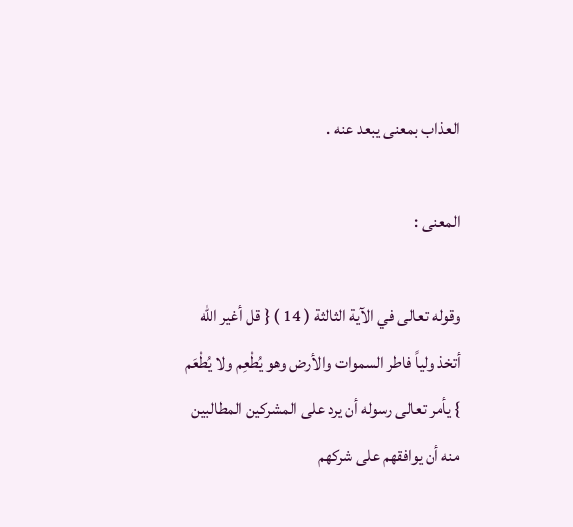العذاب بمعنى يبعد عنه .

المعنى :

وقوله تعالى في الآية الثالثة ( 14 ) { قل أغير الله أتخذ ولياً فاطر السموات والأرض وهو يُطْعِم ولا يُطْعَم } يأمر تعالى رسوله أن يرد على المشركين المطالبين منه أن يوافقهم على شركهم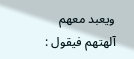ويعبد معهم آلهتهم فيقول :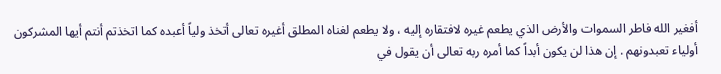أفغير الله فاطر السموات والأرض الذي يطعم غيره لافتقاره إليه ، ولا يطعم لغناه المطلق أغيره تعالى أتخذ ولياً أعبده كما اتخذتم أنتم أيها المشركون أولياء تعبدونهم . إن هذا لن يكون أبداً كما أمره ربه تعالى أن يقول في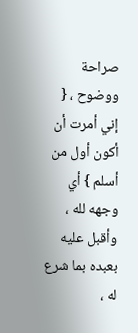صراحة ووضوح ، { إني أمرت أن أكون أول من أسلم } أي وجهه لله ، وأقبل عليه بعبده بما شرع له ،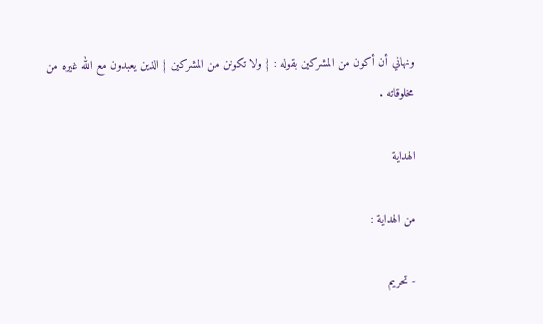ونهاني أن أكون من المشركين بقوله : { ولا تكونن من المشركين } الذين يعبدون مع الله غيره من مخلوقاته .

الهداية

من الهداية :

- تحريم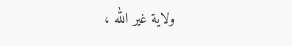ولاية غير الله ،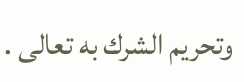وتحريم الشرك به تعالى .